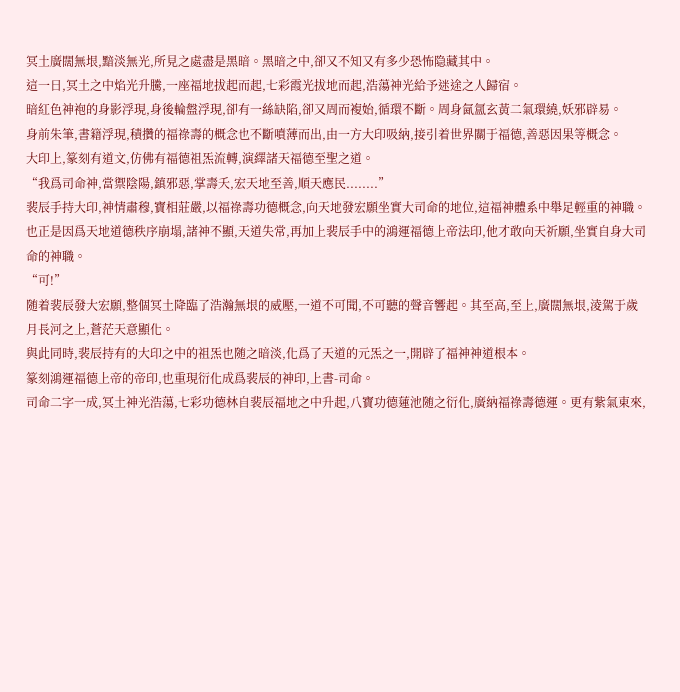冥土廣闊無垠,黯淡無光,所見之處盡是黑暗。黑暗之中,卻又不知又有多少恐怖隐藏其中。
這一日,冥土之中焰光升騰,一座福地拔起而起,七彩霞光拔地而起,浩蕩神光給予迷途之人歸宿。
暗紅色神袍的身影浮現,身後輪盤浮現,卻有一絲缺陷,卻又周而複始,循環不斷。周身氤氲玄黃二氣環繞,妖邪辟易。
身前朱筆,書籍浮現,積攢的福祿壽的概念也不斷噴薄而出,由一方大印吸納,接引着世界關于福德,善惡因果等概念。
大印上,篆刻有道文,仿佛有福德祖炁流轉,演繹諸天福德至聖之道。
“我爲司命神,當禦陰陽,鎮邪惡,掌壽夭,宏天地至善,順天應民........”
裴辰手持大印,神情肅穆,寶相莊嚴,以福祿壽功德概念,向天地發宏願坐實大司命的地位,這福神體系中舉足輕重的神職。
也正是因爲天地道德秩序崩塌,諸神不顯,天道失常,再加上裴辰手中的鴻運福德上帝法印,他才敢向天祈願,坐實自身大司命的神職。
“可!”
随着裴辰發大宏願,整個冥土降臨了浩瀚無垠的威壓,一道不可聞,不可聽的聲音響起。其至高,至上,廣闊無垠,淩駕于歲月長河之上,蒼茫天意顯化。
與此同時,裴辰持有的大印之中的祖炁也随之暗淡,化爲了天道的元炁之一,開辟了福神神道根本。
篆刻鴻運福德上帝的帝印,也重現衍化成爲裴辰的神印,上書-司命。
司命二字一成,冥土神光浩蕩,七彩功德林自裴辰福地之中升起,八寶功德蓮池随之衍化,廣納福祿壽德運。更有紫氣東來,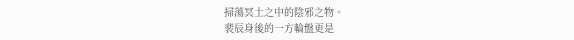掃蕩冥土之中的陰邪之物。
裴辰身後的一方輪盤更是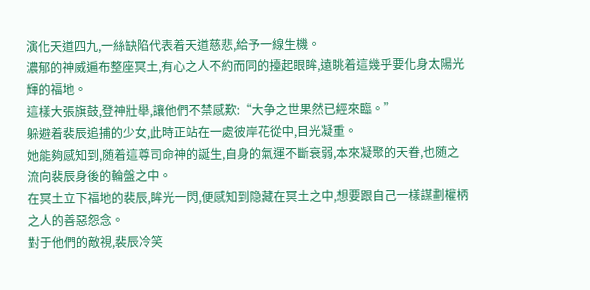演化天道四九,一絲缺陷代表着天道慈悲,給予一線生機。
濃郁的神威遍布整座冥土,有心之人不約而同的擡起眼眸,遠眺着這幾乎要化身太陽光輝的福地。
這樣大張旗鼓,登神壯舉,讓他們不禁感歎:“大争之世果然已經來臨。”
躲避着裴辰追捕的少女,此時正站在一處彼岸花從中,目光凝重。
她能夠感知到,随着這尊司命神的誕生,自身的氣運不斷衰弱,本來凝聚的天眷,也随之流向裴辰身後的輪盤之中。
在冥土立下福地的裴辰,眸光一閃,便感知到隐藏在冥土之中,想要跟自己一樣謀劃權柄之人的善惡怨念。
對于他們的敵視,裴辰冷笑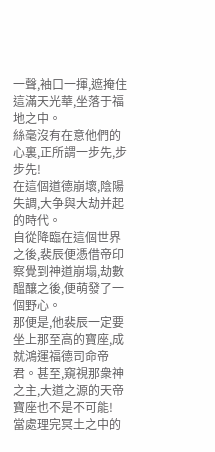一聲,袖口一揮,遮掩住這滿天光華,坐落于福地之中。
絲毫沒有在意他們的心裏,正所謂一步先,步步先!
在這個道德崩壞,陰陽失調,大争與大劫并起的時代。
自從降臨在這個世界之後,裴辰便憑借帝印察覺到神道崩塌,劫數醞釀之後,便萌發了一個野心。
那便是,他裴辰一定要坐上那至高的寶座,成就鴻運福德司命帝君。甚至,窺視那衆神之主,大道之源的天帝寶座也不是不可能!
當處理完冥土之中的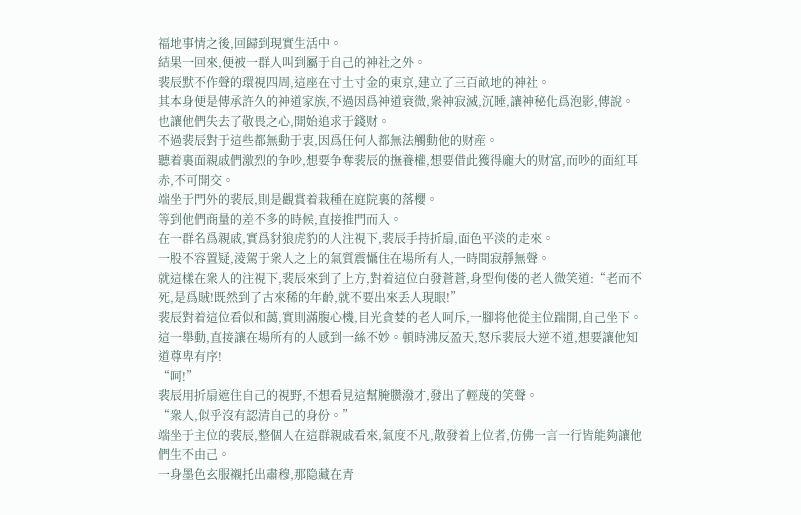福地事情之後,回歸到現實生活中。
結果一回來,便被一群人叫到屬于自己的神社之外。
裴辰默不作聲的環視四周,這座在寸土寸金的東京,建立了三百畝地的神社。
其本身便是傳承許久的神道家族,不過因爲神道衰微,衆神寂滅,沉睡,讓神秘化爲泡影,傳說。
也讓他們失去了敬畏之心,開始追求于錢财。
不過裴辰對于這些都無動于衷,因爲任何人都無法觸動他的财産。
聽着裏面親戚們激烈的争吵,想要争奪裴辰的撫養權,想要借此獲得龐大的财富,而吵的面紅耳赤,不可開交。
端坐于門外的裴辰,則是觀賞着栽種在庭院裏的落櫻。
等到他們商量的差不多的時候,直接推門而入。
在一群名爲親戚,實爲豺狼虎豹的人注視下,裴辰手持折扇,面色平淡的走來。
一股不容置疑,淩駕于衆人之上的氣質震懾住在場所有人,一時間寂靜無聲。
就這樣在衆人的注視下,裴辰來到了上方,對着這位白發蒼蒼,身型佝偻的老人微笑道:“老而不死,是爲賊!既然到了古來稀的年齡,就不要出來丢人現眼!”
裴辰對着這位看似和藹,實則滿腹心機,目光貪婪的老人呵斥,一腳将他從主位踹開,自己坐下。
這一舉動,直接讓在場所有的人感到一絲不妙。頓時沸反盈天,怒斥裴辰大逆不道,想要讓他知道尊卑有序!
“呵!”
裴辰用折扇遮住自己的視野,不想看見這幫腌臜潑才,發出了輕蔑的笑聲。
“衆人,似乎沒有認清自己的身份。”
端坐于主位的裴辰,整個人在這群親戚看來,氣度不凡,散發着上位者,仿佛一言一行皆能夠讓他們生不由己。
一身墨色玄服襯托出肅穆,那隐藏在青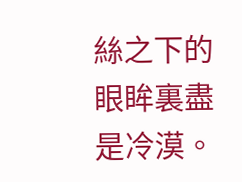絲之下的眼眸裏盡是冷漠。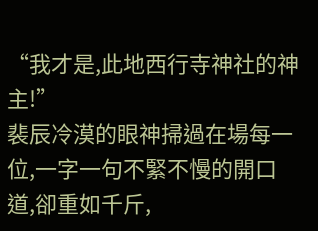“我才是,此地西行寺神社的神主!”
裴辰冷漠的眼神掃過在場每一位,一字一句不緊不慢的開口道,卻重如千斤,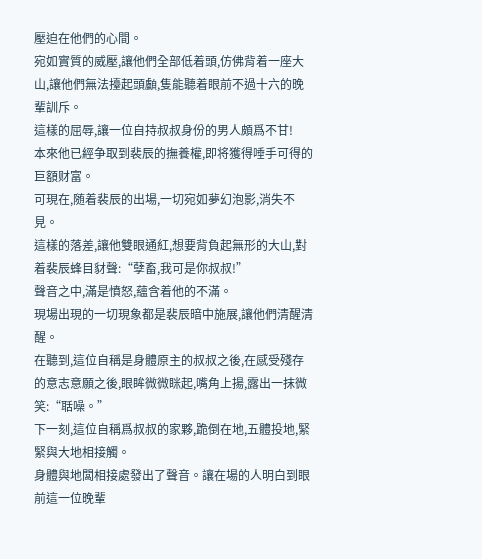壓迫在他們的心間。
宛如實質的威壓,讓他們全部低着頭,仿佛背着一座大山,讓他們無法擡起頭顱,隻能聽着眼前不過十六的晚輩訓斥。
這樣的屈辱,讓一位自持叔叔身份的男人頗爲不甘!
本來他已經争取到裴辰的撫養權,即将獲得唾手可得的巨額财富。
可現在,随着裴辰的出場,一切宛如夢幻泡影,消失不見。
這樣的落差,讓他雙眼通紅,想要背負起無形的大山,對着裴辰蜂目豺聲:“孽畜,我可是你叔叔!”
聲音之中,滿是憤怒,蘊含着他的不滿。
現場出現的一切現象都是裴辰暗中施展,讓他們清醒清醒。
在聽到,這位自稱是身體原主的叔叔之後,在感受殘存的意志意願之後,眼眸微微眯起,嘴角上揚,露出一抹微笑:“聒噪。”
下一刻,這位自稱爲叔叔的家夥,跪倒在地,五體投地,緊緊與大地相接觸。
身體與地闆相接處發出了聲音。讓在場的人明白到眼前這一位晚輩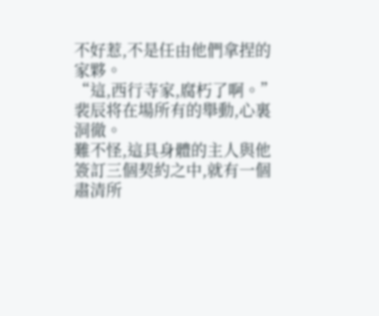不好惹,不是任由他們拿捏的家夥。
“這,西行寺家,腐朽了啊。”
裴辰将在場所有的舉動,心裏洞徹。
難不怪,這具身體的主人與他簽訂三個契約之中,就有一個肅清所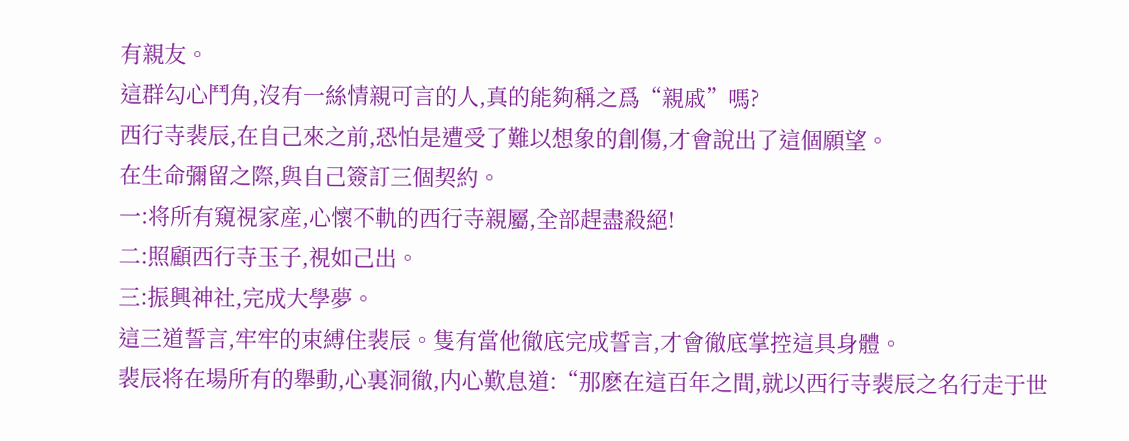有親友。
這群勾心鬥角,沒有一絲情親可言的人,真的能夠稱之爲“親戚”嗎?
西行寺裴辰,在自己來之前,恐怕是遭受了難以想象的創傷,才會說出了這個願望。
在生命彌留之際,與自己簽訂三個契約。
一:将所有窺視家産,心懷不軌的西行寺親屬,全部趕盡殺絕!
二:照顧西行寺玉子,視如己出。
三:振興神社,完成大學夢。
這三道誓言,牢牢的束縛住裴辰。隻有當他徹底完成誓言,才會徹底掌控這具身體。
裴辰将在場所有的舉動,心裏洞徹,内心歎息道:“那麽在這百年之間,就以西行寺裴辰之名行走于世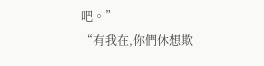吧。”
“有我在,你們休想欺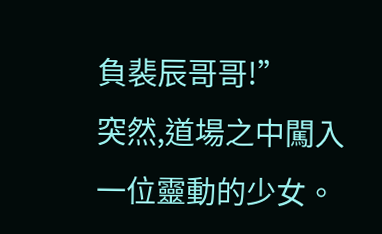負裴辰哥哥!”
突然,道場之中闖入一位靈動的少女。